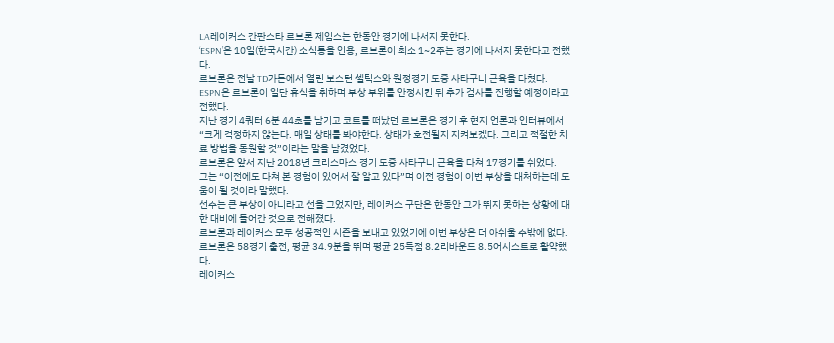LA레이커스 간판스타 르브론 제임스는 한동안 경기에 나서지 못한다.
‘ESPN’은 10일(한국시간) 소식통을 인용, 르브론이 최소 1~2주는 경기에 나서지 못한다고 전했다.
르브론은 전날 TD가든에서 열린 보스턴 셀틱스와 원정경기 도중 사타구니 근육을 다쳤다.
ESPN은 르브론이 일단 휴식을 취하며 부상 부위를 안정시킨 뒤 추가 검사를 진행할 예정이라고 전했다.
지난 경기 4쿼터 6분 44초를 남기고 코트를 떠났던 르브론은 경기 후 현지 언론과 인터뷰에서 “크게 걱정하지 않는다. 매일 상태를 봐야한다. 상태가 호전될지 지켜보겠다. 그리고 적절한 치료 방법을 동원할 것”이라는 말을 남겼었다.
르브론은 앞서 지난 2018년 크리스마스 경기 도중 사타구니 근육을 다쳐 17경기를 쉬었다.
그는 “이전에도 다쳐 본 경험이 있어서 잘 알고 있다”며 이전 경험이 이번 부상을 대처하는데 도움이 될 것이라 말했다.
선수는 큰 부상이 아니라고 선을 그었지만, 레이커스 구단은 한동안 그가 뛰지 못하는 상황에 대한 대비에 들어간 것으로 전해졌다.
르브론과 레이커스 모두 성공적인 시즌을 보내고 있었기에 이번 부상은 더 아쉬울 수밖에 없다.
르브론은 58경기 출전, 평균 34.9분을 뛰며 평균 25득점 8.2리바운드 8.5어시스트로 활약했다.
레이커스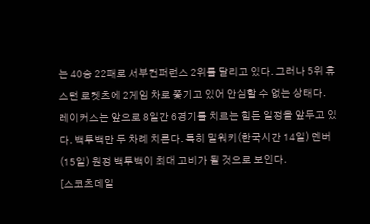는 40승 22패로 서부컨퍼런스 2위를 달리고 있다. 그러나 5위 휴스턴 로켓츠에 2게임 차로 쫓기고 있어 안심할 수 없는 상태다.
레이커스는 앞으로 8일간 6경기를 치르는 힘든 일정을 앞두고 있다. 백투백만 두 차례 치른다. 특히 밀워키(한국시간 14일) 덴버(15일) 원정 백투백이 최대 고비가 될 것으로 보인다.
[스코츠데일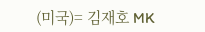(미국)= 김재호 MK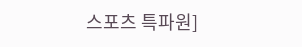스포츠 특파원]